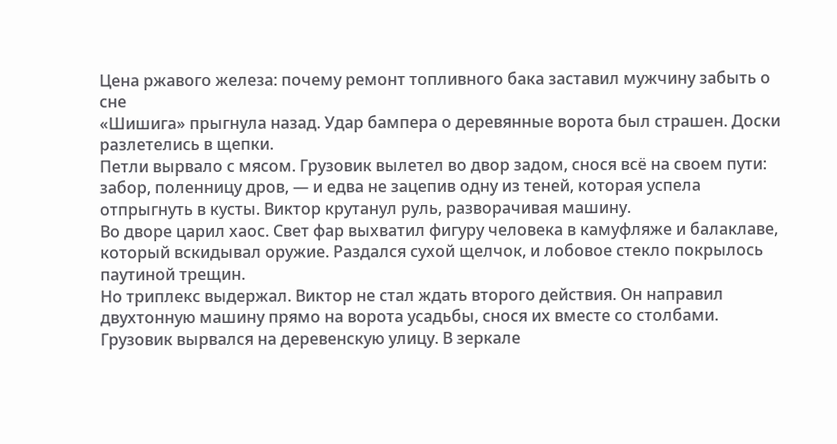Цена ржавого железа: почему ремонт топливного бака заставил мужчину забыть о сне
«Шишига» прыгнула назад. Удар бампера о деревянные ворота был страшен. Доски разлетелись в щепки.
Петли вырвало с мясом. Грузовик вылетел во двор задом, снося всё на своем пути: забор, поленницу дров, — и едва не зацепив одну из теней, которая успела отпрыгнуть в кусты. Виктор крутанул руль, разворачивая машину.
Во дворе царил хаос. Свет фар выхватил фигуру человека в камуфляже и балаклаве, который вскидывал оружие. Раздался сухой щелчок, и лобовое стекло покрылось паутиной трещин.
Но триплекс выдержал. Виктор не стал ждать второго действия. Он направил двухтонную машину прямо на ворота усадьбы, снося их вместе со столбами.
Грузовик вырвался на деревенскую улицу. В зеркале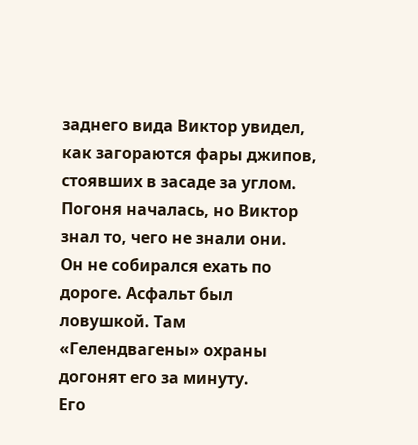заднего вида Виктор увидел, как загораются фары джипов, стоявших в засаде за углом. Погоня началась, но Виктор знал то, чего не знали они.
Он не собирался ехать по дороге. Асфальт был ловушкой. Там «Гелендвагены» охраны догонят его за минуту.
Его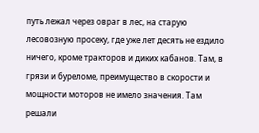путь лежал через овраг в лес, на старую лесовозную просеку, где уже лет десять не ездило ничего, кроме тракторов и диких кабанов. Там, в грязи и буреломе, преимущество в скорости и мощности моторов не имело значения. Там решали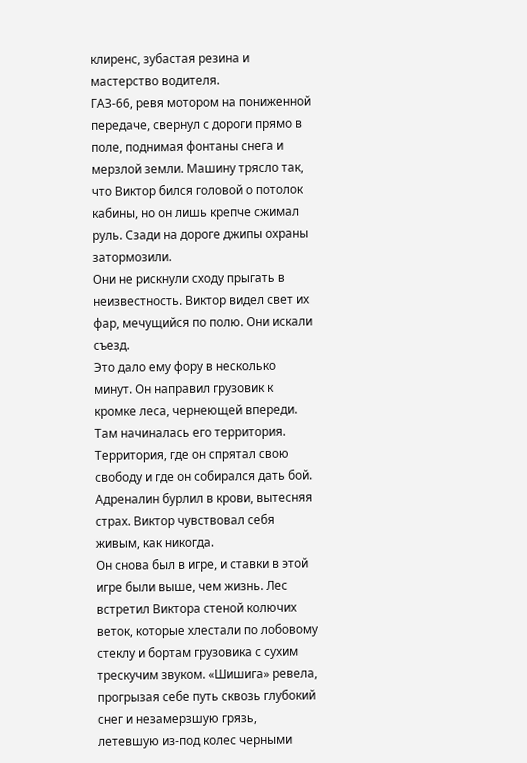клиренс, зубастая резина и мастерство водителя.
ГАЗ-66, ревя мотором на пониженной передаче, свернул с дороги прямо в поле, поднимая фонтаны снега и мерзлой земли. Машину трясло так, что Виктор бился головой о потолок кабины, но он лишь крепче сжимал руль. Сзади на дороге джипы охраны затормозили.
Они не рискнули сходу прыгать в неизвестность. Виктор видел свет их фар, мечущийся по полю. Они искали съезд.
Это дало ему фору в несколько минут. Он направил грузовик к кромке леса, чернеющей впереди. Там начиналась его территория.
Территория, где он спрятал свою свободу и где он собирался дать бой. Адреналин бурлил в крови, вытесняя страх. Виктор чувствовал себя живым, как никогда.
Он снова был в игре, и ставки в этой игре были выше, чем жизнь. Лес встретил Виктора стеной колючих веток, которые хлестали по лобовому стеклу и бортам грузовика с сухим трескучим звуком. «Шишига» ревела, прогрызая себе путь сквозь глубокий снег и незамерзшую грязь, летевшую из-под колес черными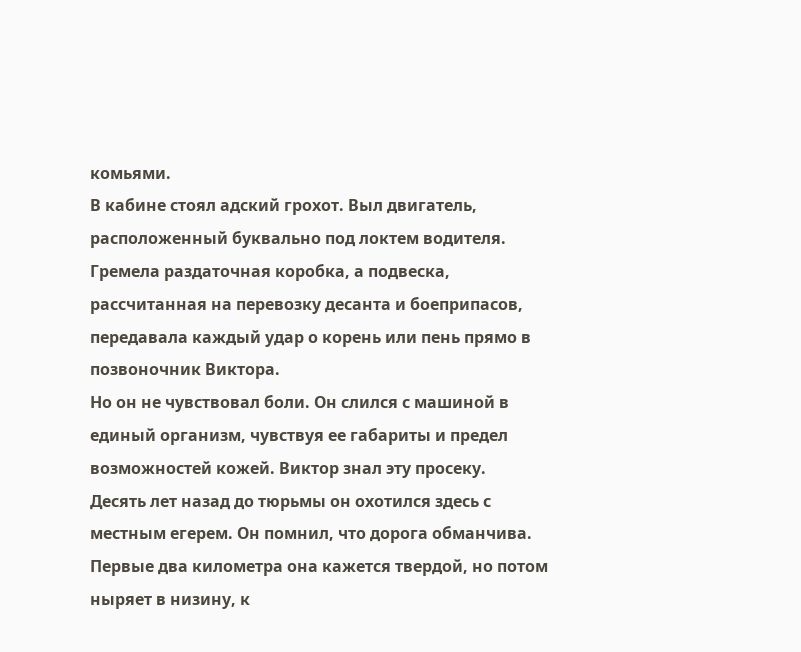комьями.
В кабине стоял адский грохот. Выл двигатель, расположенный буквально под локтем водителя. Гремела раздаточная коробка, а подвеска, рассчитанная на перевозку десанта и боеприпасов, передавала каждый удар о корень или пень прямо в позвоночник Виктора.
Но он не чувствовал боли. Он слился с машиной в единый организм, чувствуя ее габариты и предел возможностей кожей. Виктор знал эту просеку.
Десять лет назад до тюрьмы он охотился здесь с местным егерем. Он помнил, что дорога обманчива. Первые два километра она кажется твердой, но потом ныряет в низину, к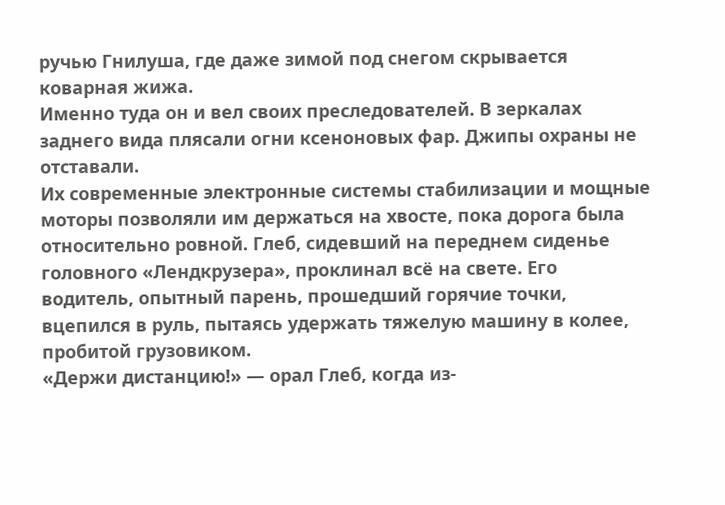ручью Гнилуша, где даже зимой под снегом скрывается коварная жижа.
Именно туда он и вел своих преследователей. В зеркалах заднего вида плясали огни ксеноновых фар. Джипы охраны не отставали.
Их современные электронные системы стабилизации и мощные моторы позволяли им держаться на хвосте, пока дорога была относительно ровной. Глеб, сидевший на переднем сиденье головного «Лендкрузера», проклинал всё на свете. Его водитель, опытный парень, прошедший горячие точки, вцепился в руль, пытаясь удержать тяжелую машину в колее, пробитой грузовиком.
«Держи дистанцию!» — орал Глеб, когда из-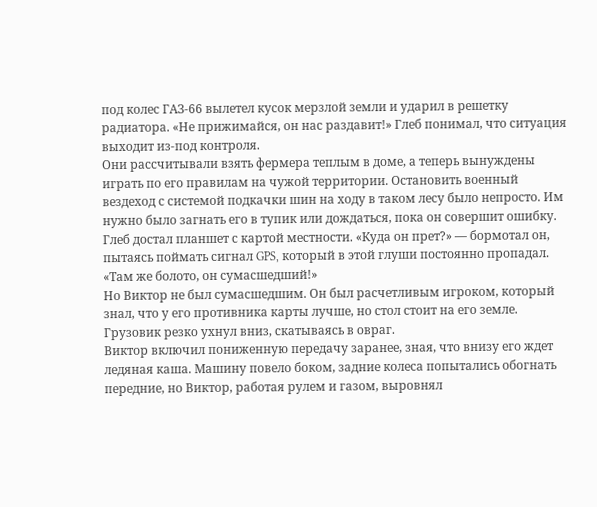под колес ГАЗ-66 вылетел кусок мерзлой земли и ударил в решетку радиатора. «Не прижимайся, он нас раздавит!» Глеб понимал, что ситуация выходит из-под контроля.
Они рассчитывали взять фермера теплым в доме, а теперь вынуждены играть по его правилам на чужой территории. Остановить военный вездеход с системой подкачки шин на ходу в таком лесу было непросто. Им нужно было загнать его в тупик или дождаться, пока он совершит ошибку.
Глеб достал планшет с картой местности. «Куда он прет?» — бормотал он, пытаясь поймать сигнал GPS, который в этой глуши постоянно пропадал. «Там же болото, он сумасшедший!»
Но Виктор не был сумасшедшим. Он был расчетливым игроком, который знал, что у его противника карты лучше, но стол стоит на его земле. Грузовик резко ухнул вниз, скатываясь в овраг.
Виктор включил пониженную передачу заранее, зная, что внизу его ждет ледяная каша. Машину повело боком, задние колеса попытались обогнать передние, но Виктор, работая рулем и газом, выровнял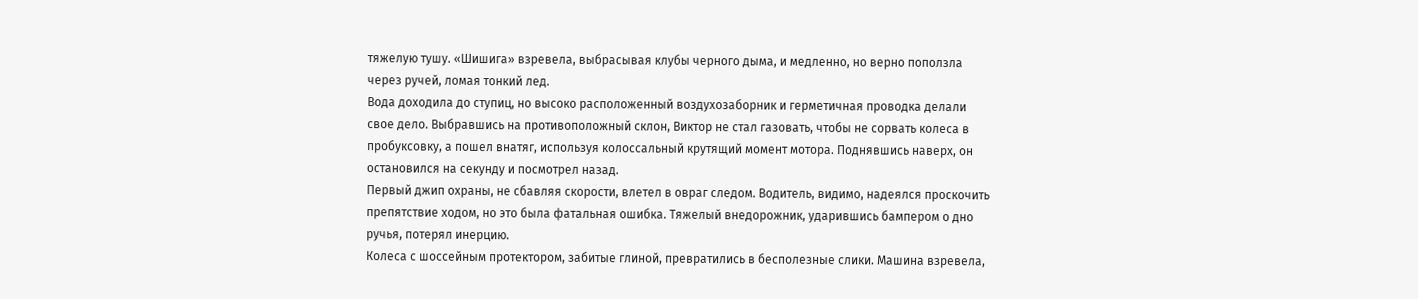тяжелую тушу. «Шишига» взревела, выбрасывая клубы черного дыма, и медленно, но верно поползла через ручей, ломая тонкий лед.
Вода доходила до ступиц, но высоко расположенный воздухозаборник и герметичная проводка делали свое дело. Выбравшись на противоположный склон, Виктор не стал газовать, чтобы не сорвать колеса в пробуксовку, а пошел внатяг, используя колоссальный крутящий момент мотора. Поднявшись наверх, он остановился на секунду и посмотрел назад.
Первый джип охраны, не сбавляя скорости, влетел в овраг следом. Водитель, видимо, надеялся проскочить препятствие ходом, но это была фатальная ошибка. Тяжелый внедорожник, ударившись бампером о дно ручья, потерял инерцию.
Колеса с шоссейным протектором, забитые глиной, превратились в бесполезные слики. Машина взревела,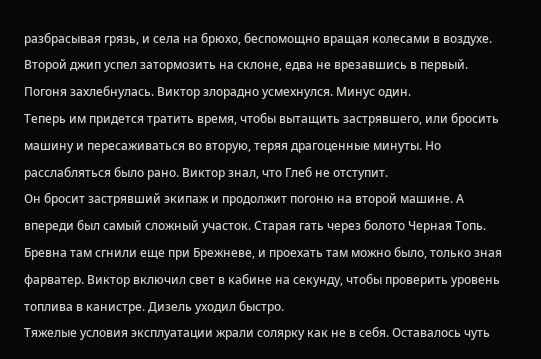разбрасывая грязь, и села на брюхо, беспомощно вращая колесами в воздухе. Второй джип успел затормозить на склоне, едва не врезавшись в первый.
Погоня захлебнулась. Виктор злорадно усмехнулся. Минус один.
Теперь им придется тратить время, чтобы вытащить застрявшего, или бросить машину и пересаживаться во вторую, теряя драгоценные минуты. Но расслабляться было рано. Виктор знал, что Глеб не отступит.
Он бросит застрявший экипаж и продолжит погоню на второй машине. А впереди был самый сложный участок. Старая гать через болото Черная Топь.
Бревна там сгнили еще при Брежневе, и проехать там можно было, только зная фарватер. Виктор включил свет в кабине на секунду, чтобы проверить уровень топлива в канистре. Дизель уходил быстро.
Тяжелые условия эксплуатации жрали солярку как не в себя. Оставалось чуть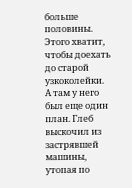больше половины. Этого хватит, чтобы доехать до старой узкоколейки.
А там у него был еще один план. Глеб выскочил из застрявшей машины, утопая по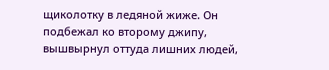щиколотку в ледяной жиже. Он подбежал ко второму джипу, вышвырнул оттуда лишних людей,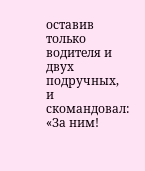оставив только водителя и двух подручных, и скомандовал: «За ним!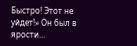Быстро! Этот не уйдет!» Он был в ярости…